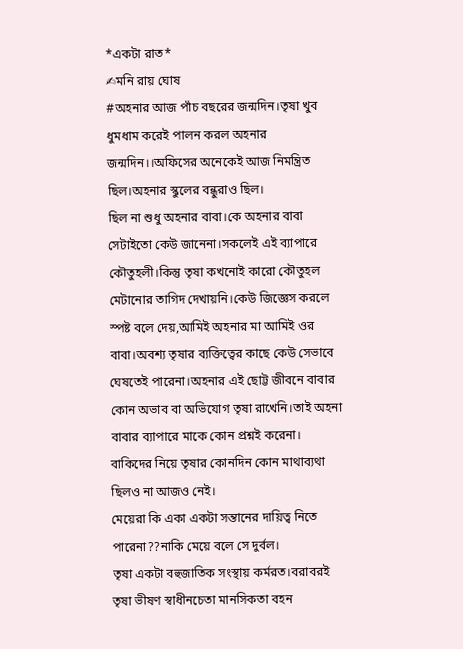*একটা রাত*
✍মনি রায় ঘোষ
#অহনার আজ পাঁচ বছরের জন্মদিন।তৃষা খুব ধুমধাম করেই পালন করল অহনার জন্মদিন।।অফিসের অনেকেই আজ নিমন্ত্রিত ছিল।অহনার স্কুলের বন্ধুরাও ছিল।
ছিল না শুধু অহনার বাবা।কে অহনার বাবা সেটাইতো কেউ জানেনা।সকলেই এই ব্যাপারে কৌতুহলী।কিন্তু তৃষা কখনোই কারো কৌতুহল মেটানোর তাগিদ দেখায়নি।কেউ জিজ্ঞেস করলে স্পষ্ট বলে দেয়,আমিই অহনার মা আমিই ওর বাবা।অবশ্য তৃষার ব্যক্তিত্বের কাছে কেউ সেভাবে ঘেষতেই পারেনা।অহনার এই ছোট্ট জীবনে বাবার কোন অভাব বা অভিযোগ তৃষা রাখেনি।তাই অহনা বাবার ব্যাপারে মাকে কোন প্রশ্নই করেনা।
বাকিদের নিয়ে তৃষার কোনদিন কোন মাথাব্যথা ছিলও না আজও নেই।
মেয়েরা কি একা একটা সন্তানের দায়িত্ব নিতে পারেনা??নাকি মেয়ে বলে সে দুর্বল।
তৃষা একটা বহুজাতিক সংস্থায় কর্মরত।বরাবরই তৃষা ভীষণ স্বাধীনচেতা মানসিকতা বহন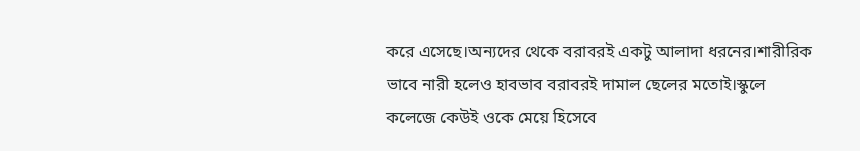করে এসেছে।অন্যদের থেকে বরাবরই একটু আলাদা ধরনের।শারীরিক ভাবে নারী হলেও হাবভাব বরাবরই দামাল ছেলের মতোই।স্কুলে কলেজে কেউই ওকে মেয়ে হিসেবে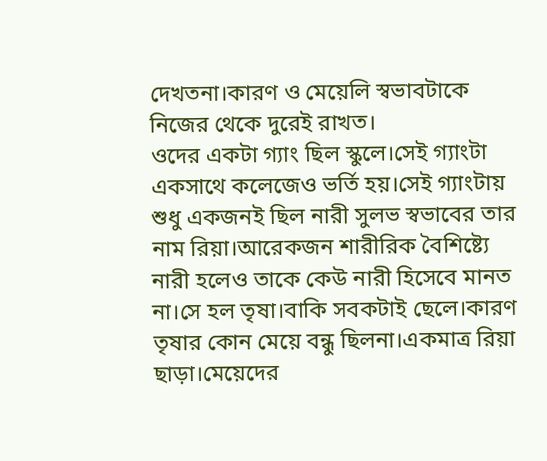দেখতনা।কারণ ও মেয়েলি স্বভাবটাকে নিজের থেকে দুরেই রাখত।
ওদের একটা গ্যাং ছিল স্কুলে।সেই গ্যাংটা একসাথে কলেজেও ভর্তি হয়।সেই গ্যাংটায় শুধু একজনই ছিল নারী সুলভ স্বভাবের তার নাম রিয়া।আরেকজন শারীরিক বৈশিষ্ট্যে নারী হলেও তাকে কেউ নারী হিসেবে মানত না।সে হল তৃষা।বাকি সবকটাই ছেলে।কারণ তৃষার কোন মেয়ে বন্ধু ছিলনা।একমাত্র রিয়া ছাড়া।মেয়েদের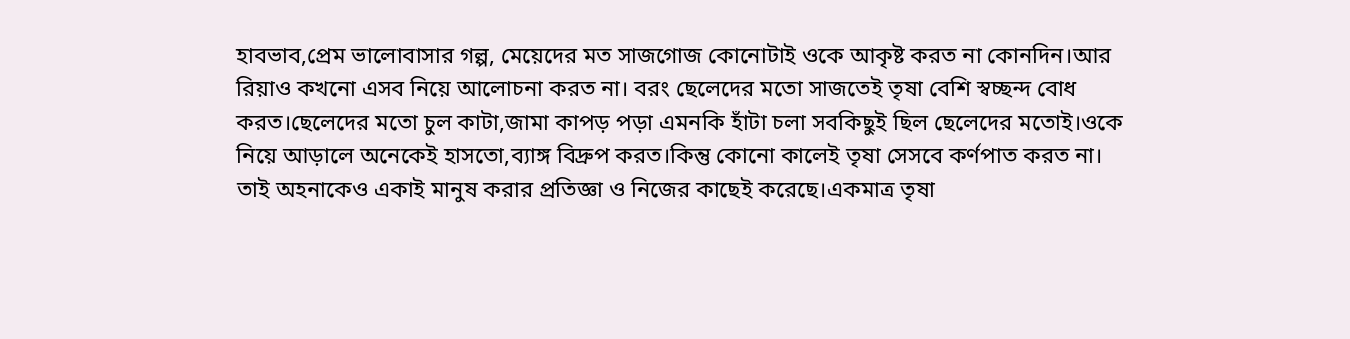হাবভাব,প্রেম ভালোবাসার গল্প, মেয়েদের মত সাজগোজ কোনোটাই ওকে আকৃষ্ট করত না কোনদিন।আর রিয়াও কখনো এসব নিয়ে আলোচনা করত না। বরং ছেলেদের মতো সাজতেই তৃষা বেশি স্বচ্ছন্দ বোধ করত।ছেলেদের মতো চুল কাটা,জামা কাপড় পড়া এমনকি হাঁটা চলা সবকিছুই ছিল ছেলেদের মতোই।ওকে নিয়ে আড়ালে অনেকেই হাসতো,ব্যাঙ্গ বিদ্রুপ করত।কিন্তু কোনো কালেই তৃষা সেসবে কর্ণপাত করত না।
তাই অহনাকেও একাই মানুষ করার প্রতিজ্ঞা ও নিজের কাছেই করেছে।একমাত্র তৃষা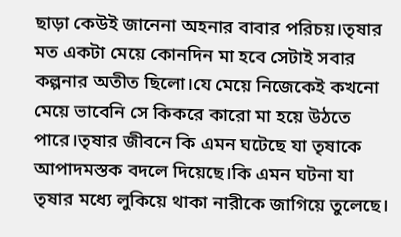ছাড়া কেউই জানেনা অহনার বাবার পরিচয়।তৃষার মত একটা মেয়ে কোনদিন মা হবে সেটাই সবার কল্পনার অতীত ছিলো।যে মেয়ে নিজেকেই কখনো মেয়ে ভাবেনি সে কিকরে কারো মা হয়ে উঠতে পারে।তৃষার জীবনে কি এমন ঘটেছে যা তৃষাকে আপাদমস্তক বদলে দিয়েছে।কি এমন ঘটনা যা তৃষার মধ্যে লুকিয়ে থাকা নারীকে জাগিয়ে তুলেছে।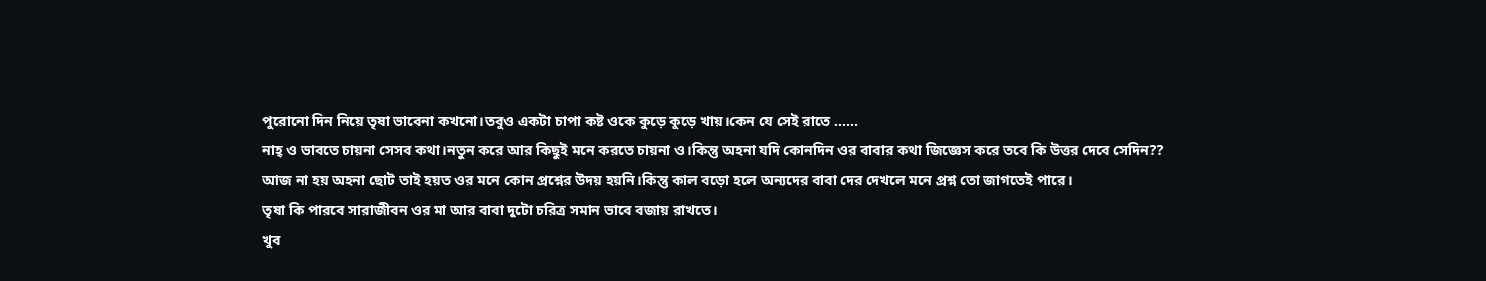পুরোনো দিন নিয়ে তৃষা ভাবেনা কখনো।তবুও একটা চাপা কষ্ট ওকে কুড়ে কুড়ে খায়।কেন যে সেই রাতে ……
নাহ্ ও ভাবতে চায়না সেসব কথা।নতুন করে আর কিছুই মনে করতে চায়না ও।কিন্তু অহনা যদি কোনদিন ওর বাবার কথা জিজ্ঞেস করে তবে কি উত্তর দেবে সেদিন??
আজ না হয় অহনা ছোট তাই হয়ত ওর মনে কোন প্রশ্নের উদয় হয়নি।কিন্তু কাল বড়ো হলে অন্যদের বাবা দের দেখলে মনে প্রশ্ন তো জাগতেই পারে।
তৃষা কি পারবে সারাজীবন ওর মা আর বাবা দুটো চরিত্র সমান ভাবে বজায় রাখতে।
খুব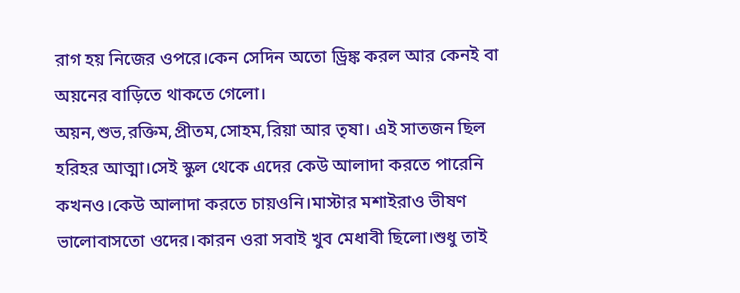রাগ হয় নিজের ওপরে।কেন সেদিন অতো ড্রিঙ্ক করল আর কেনই বা অয়নের বাড়িতে থাকতে গেলো।
অয়ন,শুভ,রক্তিম,প্রীতম,সোহম,রিয়া আর তৃষা। এই সাতজন ছিল হরিহর আত্মা।সেই স্কুল থেকে এদের কেউ আলাদা করতে পারেনি কখনও।কেউ আলাদা করতে চায়ওনি।মাস্টার মশাইরাও ভীষণ ভালোবাসতো ওদের।কারন ওরা সবাই খুব মেধাবী ছিলো।শুধু তাই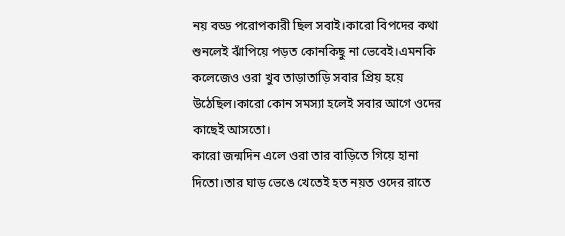নয় বড্ড পরোপকারী ছিল সবাই।কারো বিপদের কথা শুনলেই ঝাঁপিয়ে পড়ত কোনকিছু না ভেবেই।এমনকি কলেজেও ওরা খুব তাড়াতাড়ি সবার প্রিয় হয়ে উঠেছিল।কারো কোন সমস্যা হলেই সবার আগে ওদের কাছেই আসতো।
কারো জন্মদিন এলে ওরা তার বাড়িতে গিয়ে হানা দিতো।তার ঘাড় ভেঙে খেতেই হত নয়ত ওদের রাতে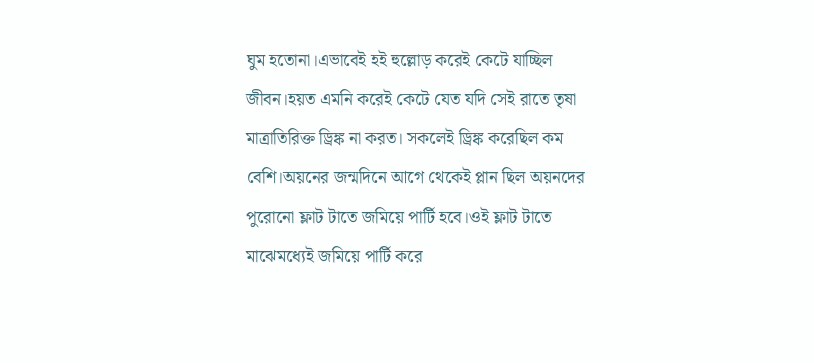ঘুম হতোনা।এভাবেই হই হুল্লোড় করেই কেটে যাচ্ছিল জীবন।হয়ত এমনি করেই কেটে যেত যদি সেই রাতে তৃষা মাত্রাতিরিক্ত ড্রিঙ্ক না করত। সকলেই ড্রিঙ্ক করেছিল কম বেশি।অয়নের জন্মদিনে আগে থেকেই প্লান ছিল অয়নদের পুরোনো ফ্লাট টাতে জমিয়ে পার্টি হবে।ওই ফ্লাট টাতে মাঝেমধ্যেই জমিয়ে পার্টি করে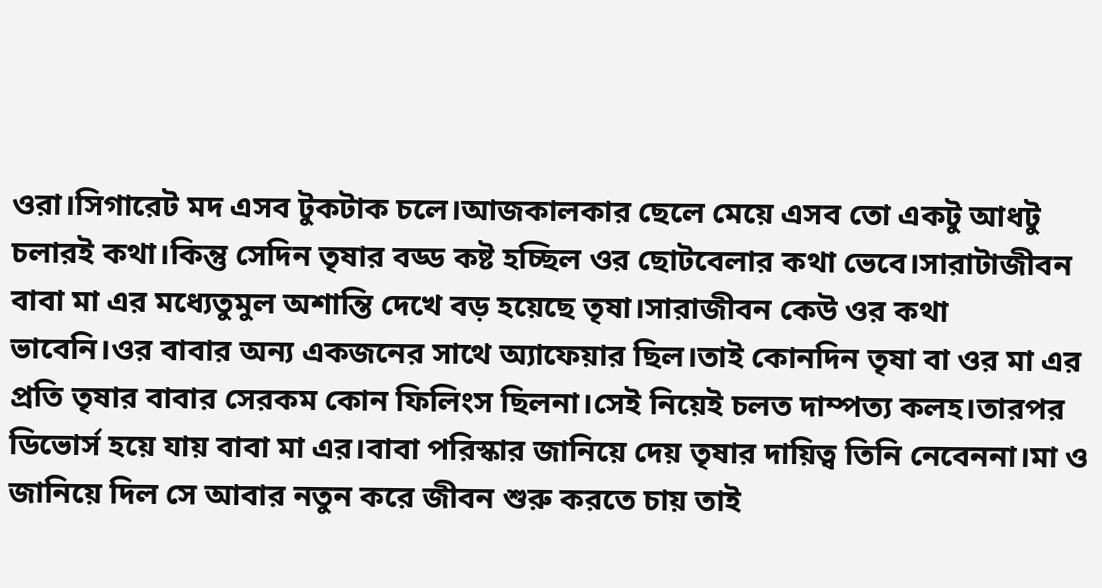ওরা।সিগারেট মদ এসব টুকটাক চলে।আজকালকার ছেলে মেয়ে এসব তো একটু আধটু চলারই কথা।কিন্তু সেদিন তৃষার বড্ড কষ্ট হচ্ছিল ওর ছোটবেলার কথা ভেবে।সারাটাজীবন বাবা মা এর মধ্যেতুমুল অশান্তি দেখে বড় হয়েছে তৃষা।সারাজীবন কেউ ওর কথা ভাবেনি।ওর বাবার অন্য একজনের সাথে অ্যাফেয়ার ছিল।তাই কোনদিন তৃষা বা ওর মা এর প্রতি তৃষার বাবার সেরকম কোন ফিলিংস ছিলনা।সেই নিয়েই চলত দাম্পত্য কলহ।তারপর ডিভোর্স হয়ে যায় বাবা মা এর।বাবা পরিস্কার জানিয়ে দেয় তৃষার দায়িত্ব তিনি নেবেননা।মা ও জানিয়ে দিল সে আবার নতুন করে জীবন শুরু করতে চায় তাই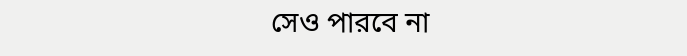সেও পারবে না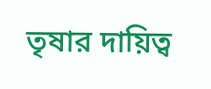তৃষার দায়িত্ব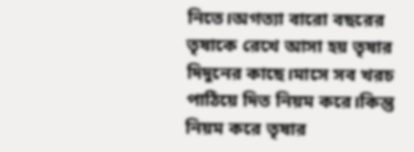নিতে।অগত্যা বারো বছরের তৃষাকে রেখে আসা হয় তৃষার দিদুনের কাছে।মাসে সব খরচ পাঠিয়ে দিত নিয়ম করে।কিন্তু নিয়ম করে তৃষার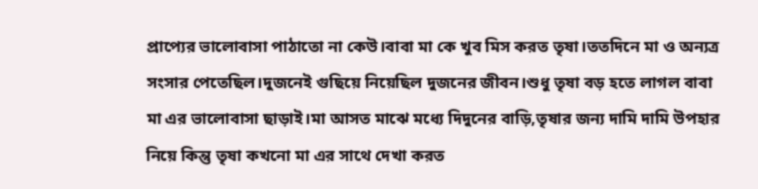প্রাপ্যের ভালোবাসা পাঠাতো না কেউ।বাবা মা কে খুব মিস করত তৃষা।ততদিনে মা ও অন্যত্র সংসার পেতেছিল।দুজনেই গুছিয়ে নিয়েছিল দুজনের জীবন।শুধু তৃষা বড় হতে লাগল বাবা মা এর ভালোবাসা ছাড়াই।মা আসত মাঝে মধ্যে দিদুনের বাড়ি,তৃষার জন্য দামি দামি উপহার নিয়ে কিন্তু তৃষা কখনো মা এর সাথে দেখা করত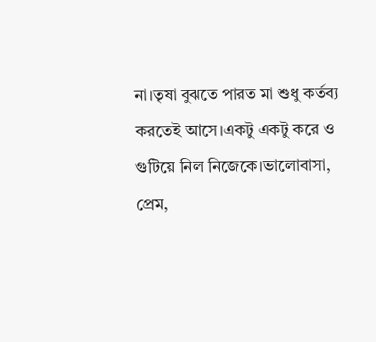না।তৃষা বুঝতে পারত মা শুধু কর্তব্য করতেই আসে।একটু একটু করে ও গুটিয়ে নিল নিজেকে।ভালোবাসা, প্রেম,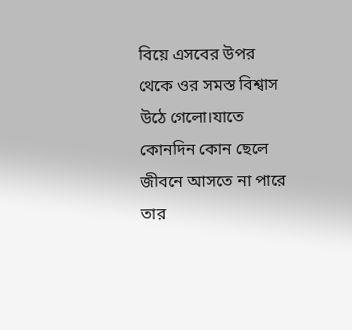বিয়ে এসবের উপর থেকে ওর সমস্ত বিশ্বাস উঠে গেলো।যাতে কোনদিন কোন ছেলে জীবনে আসতে না পারে তার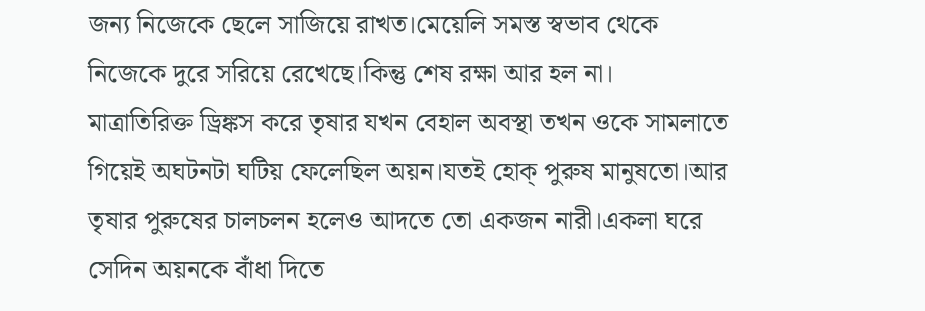জন্য নিজেকে ছেলে সাজিয়ে রাখত।মেয়েলি সমস্ত স্বভাব থেকে নিজেকে দুরে সরিয়ে রেখেছে।কিন্তু শেষ রক্ষা আর হল না।
মাত্রাতিরিক্ত ড্রিঙ্কস করে তৃষার যখন বেহাল অবস্থা তখন ওকে সামলাতে গিয়েই অঘটনটা ঘটিয় ফেলেছিল অয়ন।যতই হোক্ পুরুষ মানুষতো।আর তৃষার পুরুষের চালচলন হলেও আদতে তো একজন নারী।একলা ঘরে সেদিন অয়নকে বাঁধা দিতে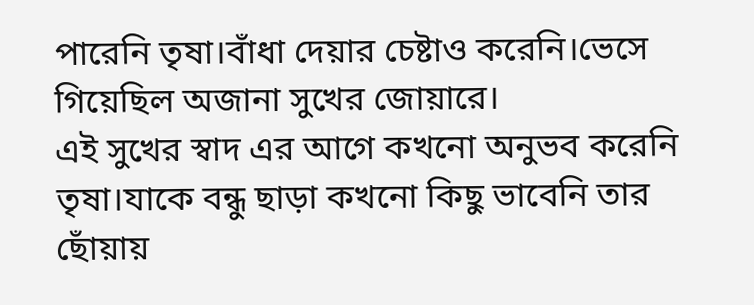পারেনি তৃষা।বাঁধা দেয়ার চেষ্টাও করেনি।ভেসে গিয়েছিল অজানা সুখের জোয়ারে।
এই সুখের স্বাদ এর আগে কখনো অনুভব করেনি তৃষা।যাকে বন্ধু ছাড়া কখনো কিছু ভাবেনি তার ছোঁয়ায়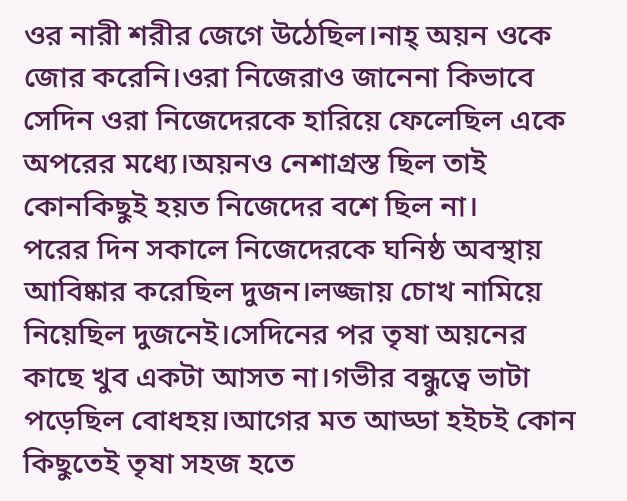ওর নারী শরীর জেগে উঠেছিল।নাহ্ অয়ন ওকে জোর করেনি।ওরা নিজেরাও জানেনা কিভাবে সেদিন ওরা নিজেদেরকে হারিয়ে ফেলেছিল একে অপরের মধ্যে।অয়নও নেশাগ্রস্ত ছিল তাই কোনকিছুই হয়ত নিজেদের বশে ছিল না।
পরের দিন সকালে নিজেদেরকে ঘনিষ্ঠ অবস্থায় আবিষ্কার করেছিল দুজন।লজ্জায় চোখ নামিয়ে নিয়েছিল দুজনেই।সেদিনের পর তৃষা অয়নের কাছে খুব একটা আসত না।গভীর বন্ধুত্বে ভাটা পড়েছিল বোধহয়।আগের মত আড্ডা হইচই কোন কিছুতেই তৃষা সহজ হতে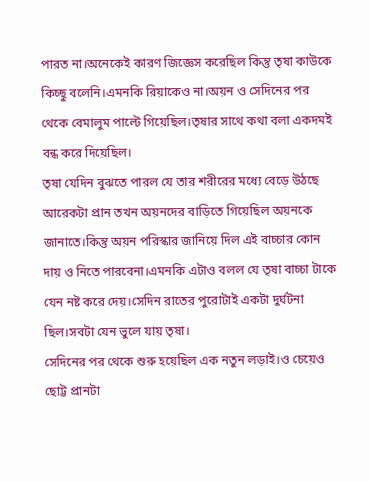পারত না।অনেকেই কারণ জিজ্ঞেস করেছিল কিন্তু তৃষা কাউকে কিচ্ছু বলেনি।এমনকি রিয়াকেও না।অয়ন ও সেদিনের পর থেকে বেমালুম পাল্টে গিয়েছিল।তৃষার সাথে কথা বলা একদমই বন্ধ করে দিয়েছিল।
তৃষা যেদিন বুঝতে পারল যে তার শরীরের মধ্যে বেড়ে উঠছে আরেকটা প্রান তখন অয়নদের বাড়িতে গিয়েছিল অয়নকে জানাতে।কিন্তু অয়ন পরিস্কার জানিয়ে দিল এই বাচ্চার কোন দায় ও নিতে পারবেনা।এমনকি এটাও বলল যে তৃষা বাচ্চা টাকে যেন নষ্ট করে দেয়।সেদিন রাতের পুরোটাই একটা দুর্ঘটনা ছিল।সবটা যেন ভুলে যায় তৃষা।
সেদিনের পর থেকে শুরু হয়েছিল এক নতুন লড়াই।ও চেয়েও ছোট্ট প্রানটা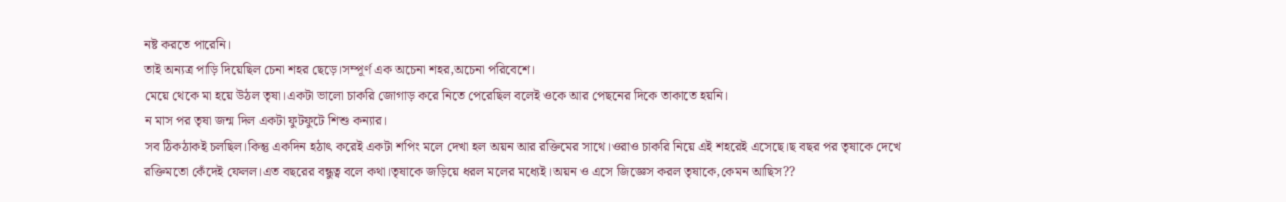নষ্ট করতে পারেনি।
তাই অন্যত্র পাড়ি দিয়েছিল চেনা শহর ছেড়ে।সম্পূর্ণ এক অচেনা শহর,অচেনা পরিবেশে।
মেয়ে থেকে মা হয়ে উঠল তৃষা।একটা ভালো চাকরি জোগাড় করে নিতে পেরেছিল বলেই ওকে আর পেছনের দিকে তাকাতে হয়নি।
ন মাস পর তৃষা জন্ম দিল একটা ফুটফুটে শিশু কন্যার।
সব ঠিকঠাকই চলছিল।কিন্তু একদিন হঠাৎ করেই একটা শপিং মলে দেখা হল অয়ন আর রক্তিমের সাথে।ওরাও চাকরি নিয়ে এই শহরেই এসেছে।ছ বছর পর তৃষাকে দেখে রক্তিমতো কেঁদেই ফেলল।এত বছরের বন্ধুত্ব বলে কথা।তৃষাকে জড়িয়ে ধরল মলের মধ্যেই।অয়ন ও এসে জিজ্ঞেস করল তৃষাকে,কেমন আছিস??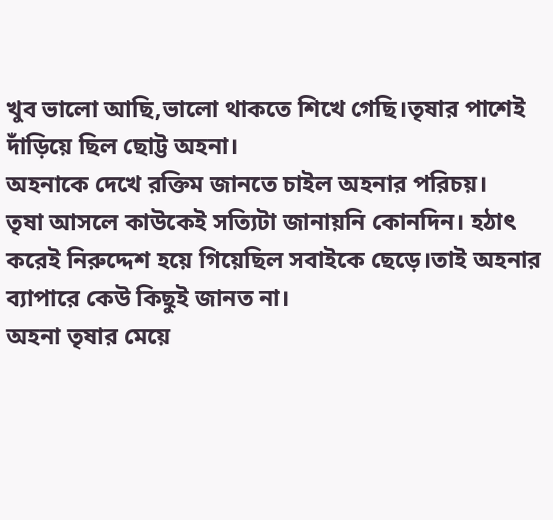খুব ভালো আছি,ভালো থাকতে শিখে গেছি।তৃষার পাশেই দাঁড়িয়ে ছিল ছোট্ট অহনা।
অহনাকে দেখে রক্তিম জানতে চাইল অহনার পরিচয়।
তৃষা আসলে কাউকেই সত্যিটা জানায়নি কোনদিন। হঠাৎ করেই নিরুদ্দেশ হয়ে গিয়েছিল সবাইকে ছেড়ে।তাই অহনার ব্যাপারে কেউ কিছুই জানত না।
অহনা তৃষার মেয়ে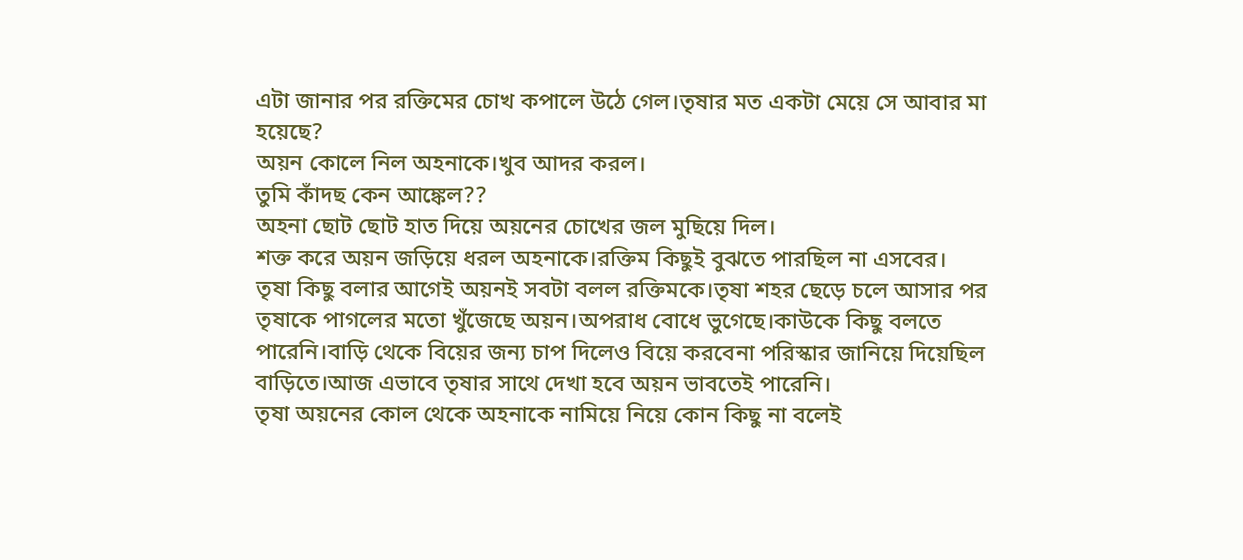এটা জানার পর রক্তিমের চোখ কপালে উঠে গেল।তৃষার মত একটা মেয়ে সে আবার মা হয়েছে?
অয়ন কোলে নিল অহনাকে।খুব আদর করল।
তুমি কাঁদছ কেন আঙ্কেল??
অহনা ছোট ছোট হাত দিয়ে অয়নের চোখের জল মুছিয়ে দিল।
শক্ত করে অয়ন জড়িয়ে ধরল অহনাকে।রক্তিম কিছুই বুঝতে পারছিল না এসবের।
তৃষা কিছু বলার আগেই অয়নই সবটা বলল রক্তিমকে।তৃষা শহর ছেড়ে চলে আসার পর তৃষাকে পাগলের মতো খুঁজেছে অয়ন।অপরাধ বোধে ভুগেছে।কাউকে কিছু বলতে পারেনি।বাড়ি থেকে বিয়ের জন্য চাপ দিলেও বিয়ে করবেনা পরিস্কার জানিয়ে দিয়েছিল বাড়িতে।আজ এভাবে তৃষার সাথে দেখা হবে অয়ন ভাবতেই পারেনি।
তৃষা অয়নের কোল থেকে অহনাকে নামিয়ে নিয়ে কোন কিছু না বলেই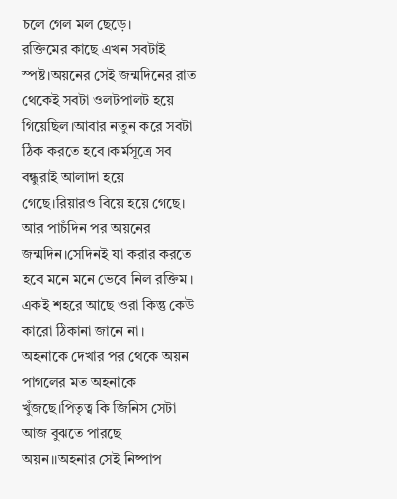চলে গেল মল ছেড়ে।
রক্তিমের কাছে এখন সবটাই স্পষ্ট।অয়নের সেই জন্মদিনের রাত থেকেই সবটা ওলটপালট হয়ে গিয়েছিল।আবার নতুন করে সবটা ঠিক করতে হবে।কর্মসূত্রে সব বন্ধুরাই আলাদা হয়ে গেছে।রিয়ারও বিয়ে হয়ে গেছে।
আর পাচঁদিন পর অয়নের জন্মদিন।সেদিনই যা করার করতে হবে মনে মনে ভেবে নিল রক্তিম।
একই শহরে আছে ওরা কিন্তু কেউ কারো ঠিকানা জানে না।
অহনাকে দেখার পর থেকে অয়ন পাগলের মত অহনাকে খুঁজছে।পিতৃত্ব কি জিনিস সেটা আজ বুঝতে পারছে অয়ন।।অহনার সেই নিষ্পাপ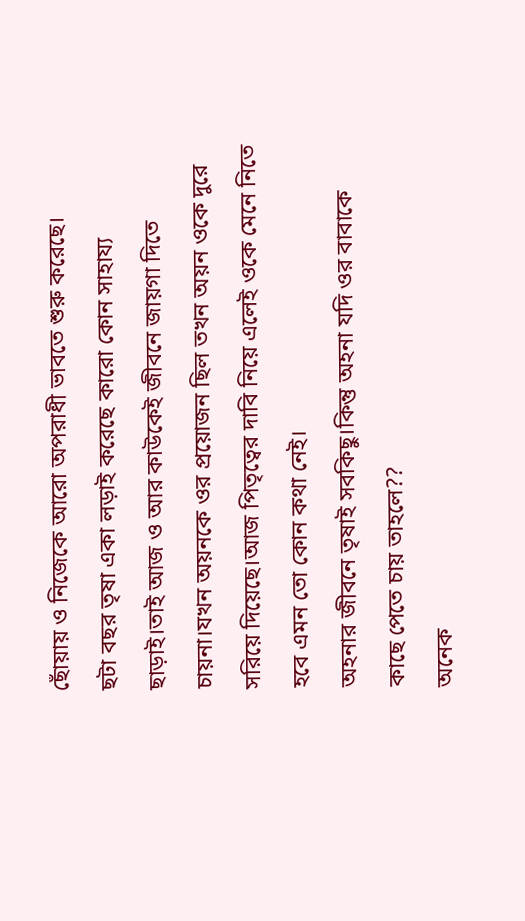ছোঁয়ায় ও নিজেকে আরো অপরাধী ভাবতে শুরু করেছে।
ছটা বছর তৃষা একা লড়াই করেছে কারো কোন সাহায্য ছাড়াই।তাই আজ ও আর কাউকেই জীবনে জায়গা দিতে চায়না।যখন অয়নকে ওর প্রয়োজন ছিল তখন অয়ন ওকে দুরে সরিয়ে দিয়েছে।আজ পিতৃত্বের দাবি নিয়ে এলেই ওকে মেনে নিতে হবে এমন তো কোন কথা নেই।
অহনার জীবনে তৃষাই সবকিছু।কিন্তু অহনা যদি ওর বাবাকে কাছে পেতে চায় তাহলে??
অনেক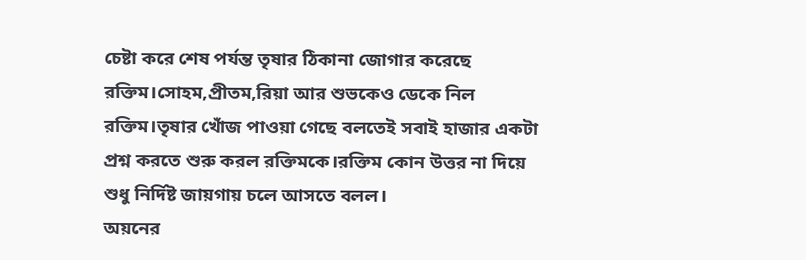চেষ্টা করে শেষ পর্যন্ত তৃষার ঠিকানা জোগার করেছে রক্তিম।সোহম,প্রীতম,রিয়া আর শুভকেও ডেকে নিল রক্তিম।তৃষার খোঁজ পাওয়া গেছে বলতেই সবাই হাজার একটা প্রশ্ন করতে শুরু করল রক্তিমকে।রক্তিম কোন উত্তর না দিয়ে শুধু নির্দিষ্ট জায়গায় চলে আসতে বলল।
অয়নের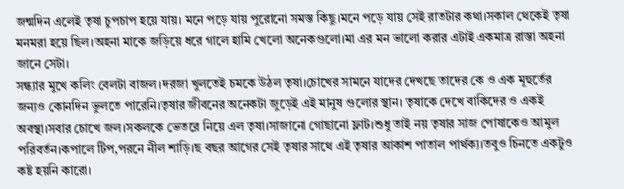জন্মদিন এলেই তৃষা চুপচাপ হয়ে যায়। মনে পড়ে যায় পুরোনো সমস্ত কিছু।মনে পড়ে যায় সেই রাতটার কথা।সকাল থেকেই তৃষা মনমরা হয়ে ছিল।অহনা মাকে জড়িয়ে ধরে গালে হামি খেলো অনেকগুলো।মা এর মন ভালো করার এটাই একমাত্র রাস্তা অহনা জানে সেটা।
সন্ধ্যার মুখে কলিং বেলটা বাজল।দরজা খুলতেই চমকে উঠল তৃষা।চোখের সামনে যাদের দেখছে তাদের কে ও এক মূহুর্তের জন্যও কোনদিন ভুলতে পারেনি।তৃষার জীবনের অনেকটা জুড়েই এই মানুষ গুলোর স্থান। তৃষাকে দেখে বাকিদের ও একই অবস্থা।সবার চোখে জল।সকলকে ভেতরে নিয়ে এল তৃষা।সাজানো গোছানো ফ্লাট।শুধু তাই নয় তৃষার সাজ পোষাকেও আমুল পরিবর্তন।কপালে টিপ,পরনে নীল শাড়ি।ছ বছর আগের সেই তৃষার সাথে এই তৃষার আকাশ পাতাল পার্থক্য।তবুও চিনতে একটুও কষ্ট হয়নি কারো।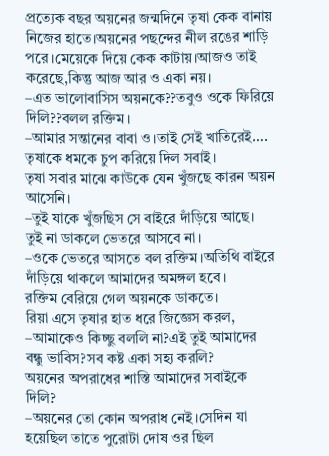প্রত্যেক বছর অয়নের জন্মদিনে তৃষা কেক বানায় নিজের হাতে।অয়নের পছন্দের নীল রঙের শাড়ি পরে।মেয়েকে দিয়ে কেক কাটায়।আজও তাই করেছে,কিন্তু আজ আর ও একা নয়।
–এত ভালোবাসিস অয়নকে??তবুও ওকে ফিরিয়ে দিলি??বলল রক্তিম।
–আমার সন্তানের বাবা ও।তাই সেই খাতিরেই….
তৃষাকে ধমকে চুপ করিয়ে দিল সবাই।
তৃষা সবার মাঝে কাউকে যেন খুঁজছে কারন অয়ন আসেনি।
–তুই যাকে খুঁজছিস সে বাইরে দাঁড়িয়ে আছে।
তুই না ডাকলে ভেতরে আসবে না।
–ওকে ভেতরে আসতে বল রক্তিম।অতিথি বাইরে দাঁড়িয়ে থাকলে আমাদের অমঙ্গল হবে।
রক্তিম বেরিয়ে গেল অয়নকে ডাকতে।
রিয়া এসে তৃষার হাত ধরে জিজ্ঞেস করল,
–আমাকেও কিচ্ছু বললি না?এই তুই আমাদের বন্ধু ভাবিস?সব কষ্ট একা সহ্য করলি?
অয়নের অপরাধের শাস্তি আমাদের সবাইকে দিলি?
–অয়নের তো কোন অপরাধ নেই।সেদিন যা হয়েছিল তাতে পুরোটা দোষ ওর ছিল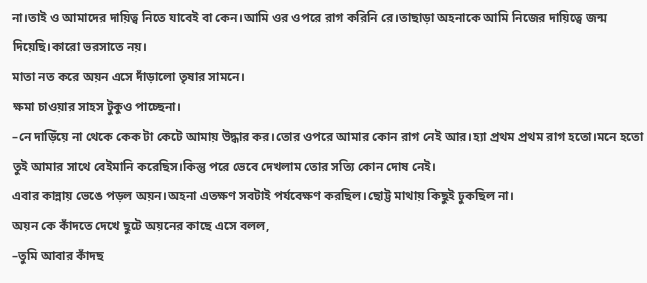না।তাই ও আমাদের দায়িত্ব নিতে যাবেই বা কেন।আমি ওর ওপরে রাগ করিনি রে।তাছাড়া অহনাকে আমি নিজের দায়িত্বে জন্ম দিয়েছি।কারো ভরসাতে নয়।
মাতা নত করে অয়ন এসে দাঁড়ালো তৃষার সামনে।
ক্ষমা চাওয়ার সাহস টুকুও পাচ্ছেনা।
–নে দাড়িঁয়ে না থেকে কেক টা কেটে আমায় উদ্ধার কর।তোর ওপরে আমার কোন রাগ নেই আর।হ্যা প্রথম প্রথম রাগ হতো।মনে হতো তুই আমার সাথে বেইমানি করেছিস।কিন্তু পরে ভেবে দেখলাম তোর সত্যি কোন দোষ নেই।
এবার কান্নায় ভেঙে পড়ল অয়ন।অহনা এতক্ষণ সবটাই পর্যবেক্ষণ করছিল।ছোট্ট মাথায় কিছুই ঢুকছিল না।
অয়ন কে কাঁদতে দেখে ছুটে অয়নের কাছে এসে বলল,
–তুমি আবার কাঁদছ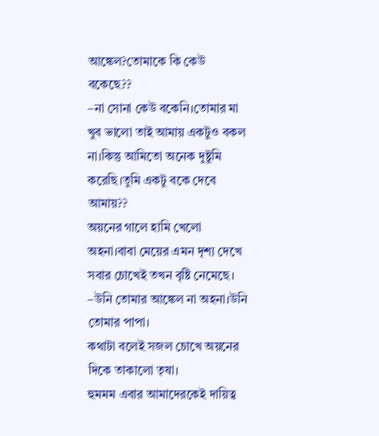আঙ্কেল?তোমাকে কি কেউ বকেছে??
–না সোনা কেউ বকেনি।তোমার মা খুব ভালো তাই আমায় একটুও বকল না।কিন্তু আমিতো অনেক দুষ্টুমি করেছি।তুমি একটু বকে দেবে আমায়??
অয়নের গালে হামি খেলো অহনা।বাবা মেয়ের এমন দৃশ্য দেখে সবার চোখেই তখন বৃষ্টি নেমেছে।
–উনি তোমার আঙ্কেল না অহনা।উনি তোমার পাপা।
কথাটা বলেই সজল চোখে অয়নের দিকে তাকালো তৃষা।
হুমমম এবার আমাদেরকেই দায়িত্ব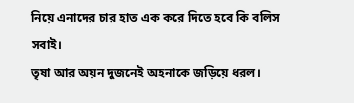নিয়ে এনাদের চার হাত এক করে দিতে হবে কি বলিস সবাই।
তৃষা আর অয়ন দুজনেই অহনাকে জড়িয়ে ধরল।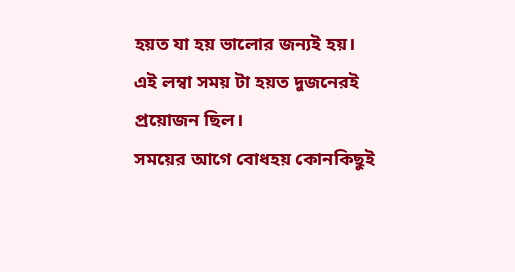হয়ত যা হয় ভালোর জন্যই হয়।
এই লম্বা সময় টা হয়ত দুজনেরই প্রয়োজন ছিল।
সময়ের আগে বোধহয় কোনকিছুই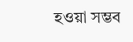হওয়া সম্ভব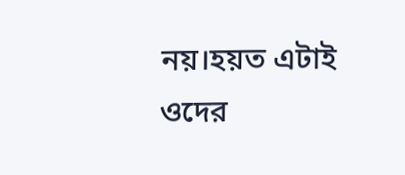নয়।হয়ত এটাই ওদের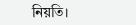নিয়তি।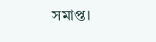সমাপ্ত।